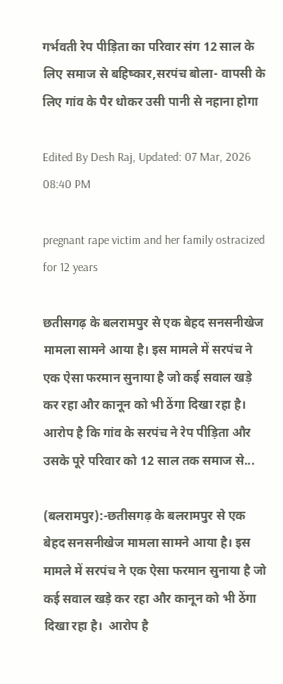गर्भवती रेप पीड़िता का परिवार संग 12 साल के लिए समाज से बहिष्कार,सरपंच बोला- वापसी के लिए गांव के पैर धोकर उसी पानी से नहाना होगा

Edited By Desh Raj, Updated: 07 Mar, 2026 08:40 PM

pregnant rape victim and her family ostracized for 12 years

छतीसगढ़ के बलरामपुर से एक बेहद सनसनीखेज मामला सामने आया है। इस मामले में सरपंच ने एक ऐसा फरमान सुनाया है जो कई सवाल खड़े कर रहा और कानून को भी ठेंगा दिखा रहा है।  आरोप है कि गांव के सरपंच ने रेप पीड़िता और उसके पूरे परिवार को 12 साल तक समाज से...

(बलरामपुर):-छतीसगढ़ के बलरामपुर से एक बेहद सनसनीखेज मामला सामने आया है। इस मामले में सरपंच ने एक ऐसा फरमान सुनाया है जो कई सवाल खड़े कर रहा और कानून को भी ठेंगा दिखा रहा है।  आरोप है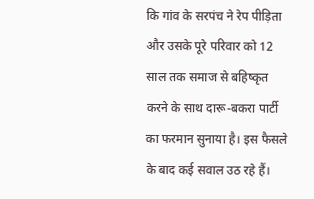कि गांव के सरपंच ने रेप पीड़िता और उसके पूरे परिवार को 12 साल तक समाज से बहिष्कृत करने के साथ दारू-बकरा पार्टी का फरमान सुनाया है। इस फैसले के बाद कई सवाल उठ रहे हैं।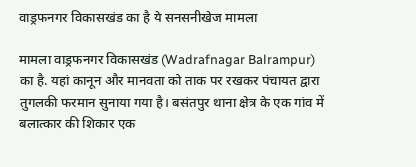वाड्रफनगर विकासखंड का है ये सनसनीखेज मामला

मामला वाड्रफनगर विकासखंड (Wadrafnagar Balrampur) का है. यहां कानून और मानवता को ताक पर रखकर पंचायत द्वारा तुगलकी फरमान सुनाया गया है। बसंतपुर थाना क्षेत्र के एक गांव में बलात्कार की शिकार एक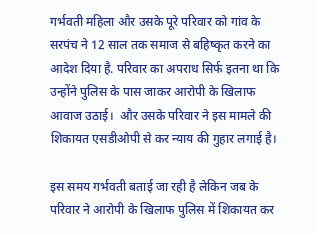गर्भवती महिला और उसके पूरे परिवार को गांव के सरपंच ने 12 साल तक समाज से बहिष्कृत करने का आदेश दिया है. परिवार का अपराध सिर्फ इतना था कि उन्होंने पुलिस के पास जाकर आरोपी के खिलाफ आवाज उठाई।  और उसके परिवार ने इस मामले की शिकायत एसडीओपी से कर न्याय की गुहार लगाई है।

इस समय गर्भवती बताई जा रही है लेकिन जब के परिवार ने आरोपी के खिलाफ पुलिस में शिकायत कर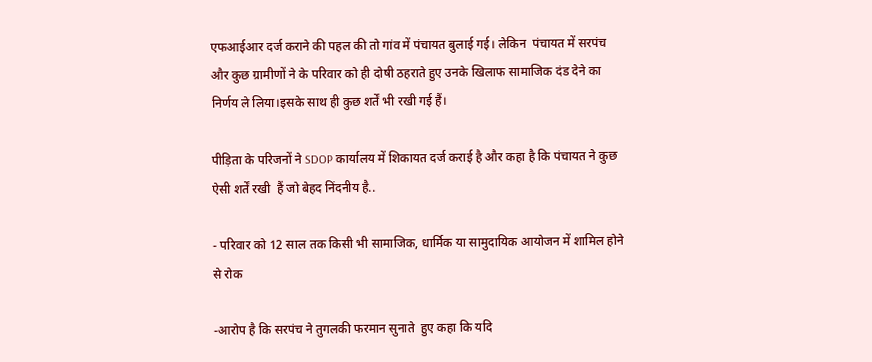एफआईआर दर्ज कराने की पहल की तो गांव में पंचायत बुलाई गई। लेकिन  पंचायत में सरपंच और कुछ ग्रामीणों ने के परिवार को ही दोषी ठहराते हुए उनके खिलाफ सामाजिक दंड देने का निर्णय ले लिया।इसके साथ ही कुछ शर्तें भी रखी गई हैं।

पीड़िता के परिजनों ने SDOP कार्यालय में शिकायत दर्ज कराई है और कहा है कि पंचायत ने कुछ ऐसी शर्तें रखी  हैं जो बेहद निंदनीय है..

- परिवार को 12 साल तक किसी भी सामाजिक, धार्मिक या सामुदायिक आयोजन में शामिल होने से रोक

-आरोप है कि सरपंच ने तुगलकी फरमान सुनाते  हुए कहा कि यदि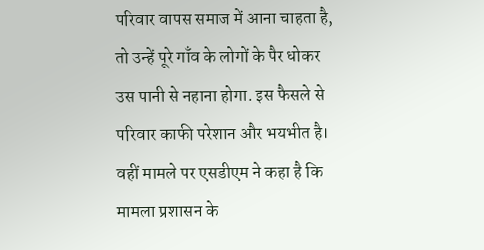परिवार वापस समाज में आना चाहता है, तो उन्हें पूरे गाँव के लोगों के पैर धोकर उस पानी से नहाना होगा. इस फैसले से परिवार काफी परेशान और भयभीत है। वहीं मामले पर एसडीएम ने कहा है कि  मामला प्रशासन के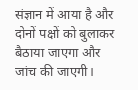संज्ञान में आया है और दोनों पक्षों को बुलाकर बैठाया जाएगा और जांच की जाएगी।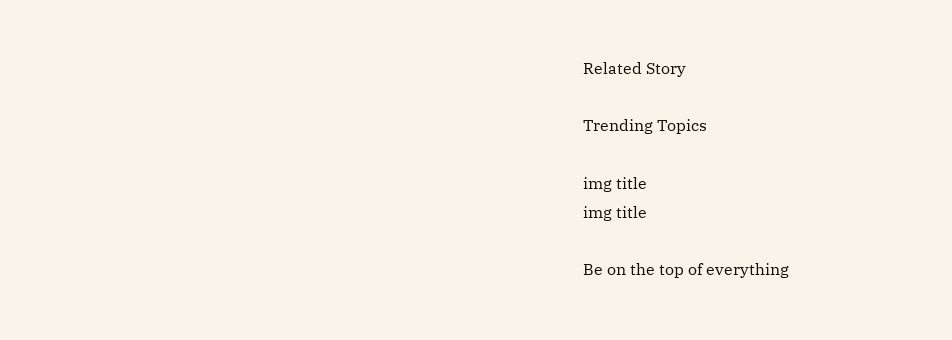Related Story

Trending Topics

img title
img title

Be on the top of everything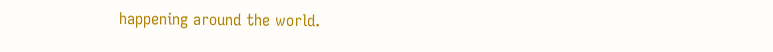happening around the world.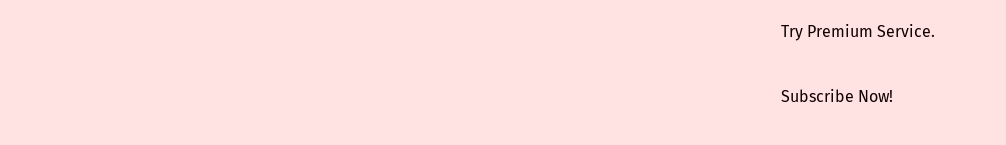Try Premium Service.

Subscribe Now!